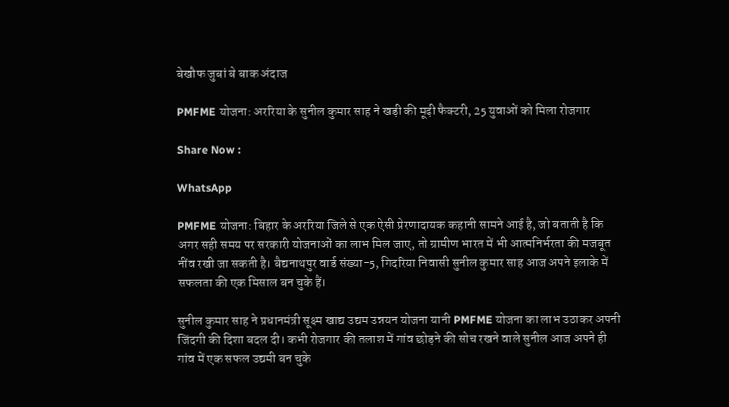बेखौफ जुबां बे बाक अंदाज

PMFME योजना: अररिया के सुनील कुमार साह ने खड़ी की मूढ़ी फैक्टरी, 25 युवाओं को मिला रोजगार

Share Now :

WhatsApp

PMFME योजना: बिहार के अररिया जिले से एक ऐसी प्रेरणादायक कहानी सामने आई है, जो बताती है कि अगर सही समय पर सरकारी योजनाओं का लाभ मिल जाए, तो ग्रामीण भारत में भी आत्मनिर्भरता की मजबूत नींव रखी जा सकती है। बैद्यनाथपुर वार्ड संख्या-5, गिदरिया निवासी सुनील कुमार साह आज अपने इलाके में सफलता की एक मिसाल बन चुके हैं।

सुनील कुमार साह ने प्रधानमंत्री सूक्ष्म खाद्य उद्यम उन्नयन योजना यानी PMFME योजना का लाभ उठाकर अपनी जिंदगी की दिशा बदल दी। कभी रोजगार की तलाश में गांव छोड़ने की सोच रखने वाले सुनील आज अपने ही गांव में एक सफल उद्यमी बन चुके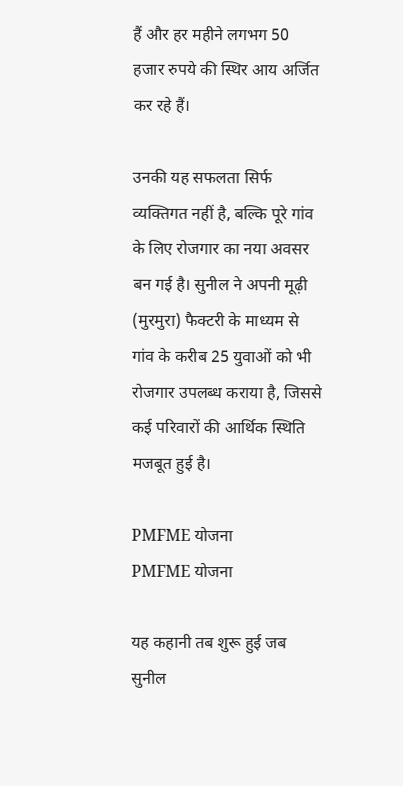हैं और हर महीने लगभग 50 हजार रुपये की स्थिर आय अर्जित कर रहे हैं।

उनकी यह सफलता सिर्फ व्यक्तिगत नहीं है, बल्कि पूरे गांव के लिए रोजगार का नया अवसर बन गई है। सुनील ने अपनी मूढ़ी (मुरमुरा) फैक्टरी के माध्यम से गांव के करीब 25 युवाओं को भी रोजगार उपलब्ध कराया है, जिससे कई परिवारों की आर्थिक स्थिति मजबूत हुई है।

PMFME योजना
PMFME योजना

यह कहानी तब शुरू हुई जब सुनील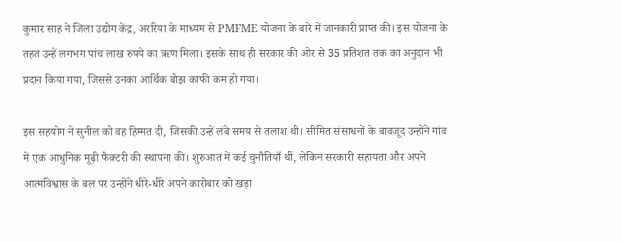कुमार साह ने जिला उद्योग केंद्र, अररिया के माध्यम से PMFME योजना के बारे में जानकारी प्राप्त की। इस योजना के तहत उन्हें लगभग पांच लाख रुपये का ऋण मिला। इसके साथ ही सरकार की ओर से 35 प्रतिशत तक का अनुदान भी प्रदान किया गया, जिससे उनका आर्थिक बोझ काफी कम हो गया।

इस सहयोग ने सुनील को वह हिम्मत दी, जिसकी उन्हें लंबे समय से तलाश थी। सीमित संसाधनों के बावजूद उन्होंने गांव में एक आधुनिक मूढ़ी फैक्टरी की स्थापना की। शुरुआत में कई चुनौतियाँ थीं, लेकिन सरकारी सहायता और अपने आत्मविश्वास के बल पर उन्होंने धीरे-धीरे अपने कारोबार को खड़ा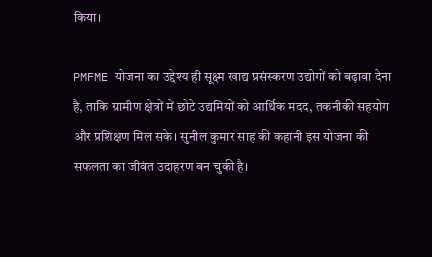किया।

PMFME योजना का उद्देश्य ही सूक्ष्म खाद्य प्रसंस्करण उद्योगों को बढ़ावा देना है, ताकि ग्रामीण क्षेत्रों में छोटे उद्यमियों को आर्थिक मदद, तकनीकी सहयोग और प्रशिक्षण मिल सके। सुनील कुमार साह की कहानी इस योजना की सफलता का जीवंत उदाहरण बन चुकी है।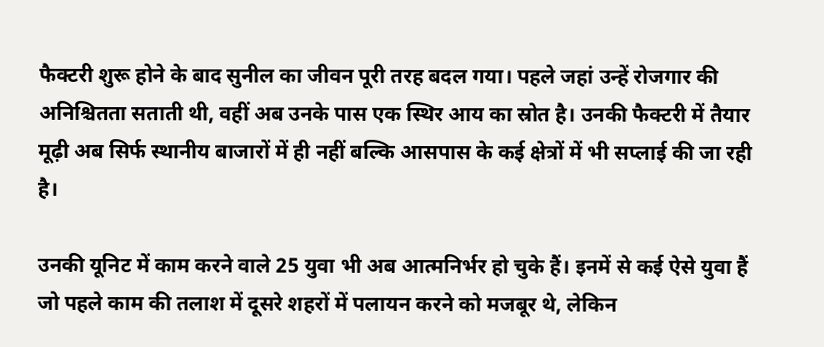फैक्टरी शुरू होने के बाद सुनील का जीवन पूरी तरह बदल गया। पहले जहां उन्हें रोजगार की अनिश्चितता सताती थी, वहीं अब उनके पास एक स्थिर आय का स्रोत है। उनकी फैक्टरी में तैयार मूढ़ी अब सिर्फ स्थानीय बाजारों में ही नहीं बल्कि आसपास के कई क्षेत्रों में भी सप्लाई की जा रही है।

उनकी यूनिट में काम करने वाले 25 युवा भी अब आत्मनिर्भर हो चुके हैं। इनमें से कई ऐसे युवा हैं जो पहले काम की तलाश में दूसरे शहरों में पलायन करने को मजबूर थे, लेकिन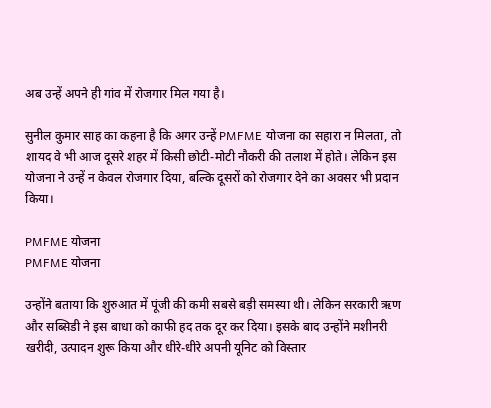अब उन्हें अपने ही गांव में रोजगार मिल गया है।

सुनील कुमार साह का कहना है कि अगर उन्हें PMFME योजना का सहारा न मिलता, तो शायद वे भी आज दूसरे शहर में किसी छोटी-मोटी नौकरी की तलाश में होते। लेकिन इस योजना ने उन्हें न केवल रोजगार दिया, बल्कि दूसरों को रोजगार देने का अवसर भी प्रदान किया।

PMFME योजना
PMFME योजना

उन्होंने बताया कि शुरुआत में पूंजी की कमी सबसे बड़ी समस्या थी। लेकिन सरकारी ऋण और सब्सिडी ने इस बाधा को काफी हद तक दूर कर दिया। इसके बाद उन्होंने मशीनरी खरीदी, उत्पादन शुरू किया और धीरे-धीरे अपनी यूनिट को विस्तार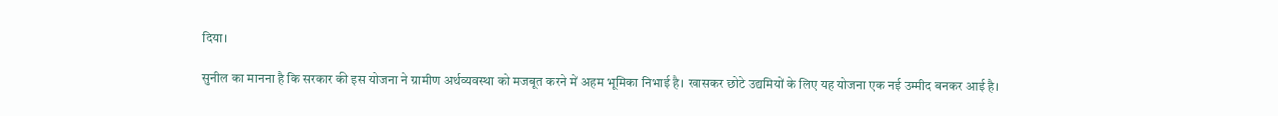दिया।

सुनील का मानना है कि सरकार की इस योजना ने ग्रामीण अर्थव्यवस्था को मजबूत करने में अहम भूमिका निभाई है। खासकर छोटे उद्यमियों के लिए यह योजना एक नई उम्मीद बनकर आई है।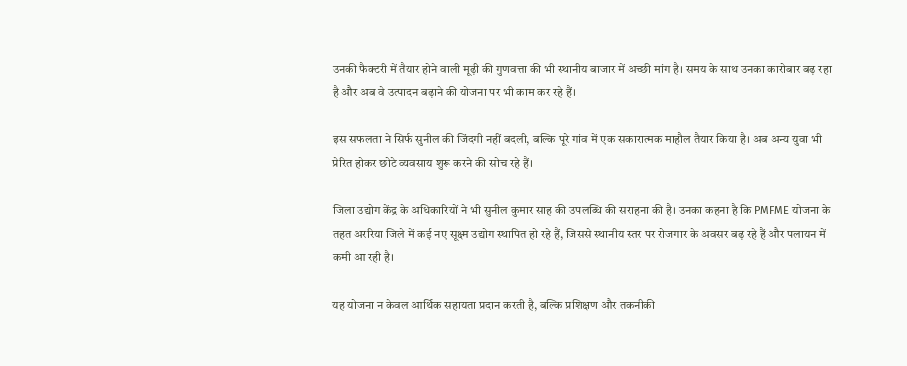उनकी फैक्टरी में तैयार होने वाली मूढ़ी की गुणवत्ता की भी स्थानीय बाजार में अच्छी मांग है। समय के साथ उनका कारोबार बढ़ रहा है और अब वे उत्पादन बढ़ाने की योजना पर भी काम कर रहे हैं।

इस सफलता ने सिर्फ सुनील की जिंदगी नहीं बदली, बल्कि पूरे गांव में एक सकारात्मक माहौल तैयार किया है। अब अन्य युवा भी प्रेरित होकर छोटे व्यवसाय शुरू करने की सोच रहे हैं।

जिला उद्योग केंद्र के अधिकारियों ने भी सुनील कुमार साह की उपलब्धि की सराहना की है। उनका कहना है कि PMFME योजना के तहत अररिया जिले में कई नए सूक्ष्म उद्योग स्थापित हो रहे हैं, जिससे स्थानीय स्तर पर रोजगार के अवसर बढ़ रहे हैं और पलायन में कमी आ रही है।

यह योजना न केवल आर्थिक सहायता प्रदान करती है, बल्कि प्रशिक्षण और तकनीकी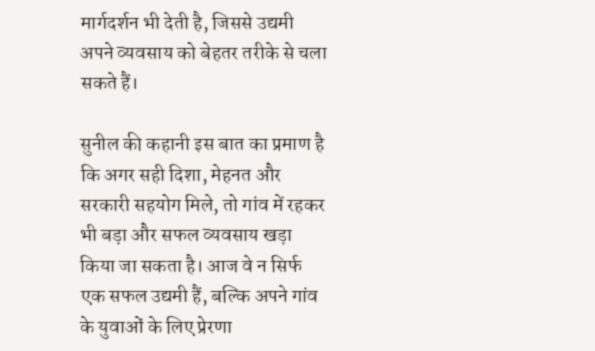मार्गदर्शन भी देती है, जिससे उद्यमी अपने व्यवसाय को बेहतर तरीके से चला सकते हैं।

सुनील की कहानी इस बात का प्रमाण है कि अगर सही दिशा, मेहनत और सरकारी सहयोग मिले, तो गांव में रहकर भी बड़ा और सफल व्यवसाय खड़ा किया जा सकता है। आज वे न सिर्फ एक सफल उद्यमी हैं, बल्कि अपने गांव के युवाओं के लिए प्रेरणा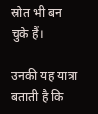स्रोत भी बन चुके हैं।

उनकी यह यात्रा बताती है कि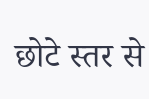छोटे स्तर से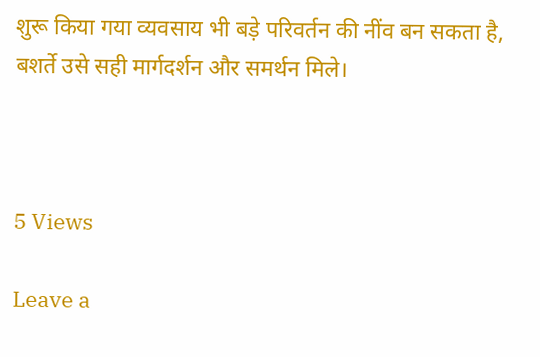शुरू किया गया व्यवसाय भी बड़े परिवर्तन की नींव बन सकता है, बशर्ते उसे सही मार्गदर्शन और समर्थन मिले।



5 Views

Leave a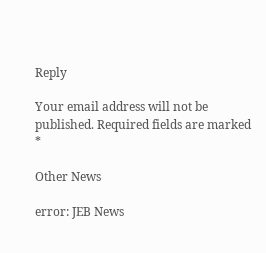Reply

Your email address will not be published. Required fields are marked *

Other News

error: JEB News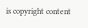is copyright content